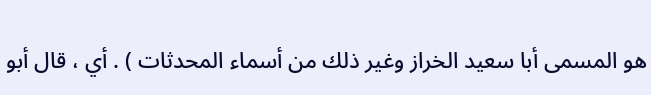هو المسمى أبا سعيد الخراز وغير ذلك من أسماء المحدثات ) . أي ، قال أبو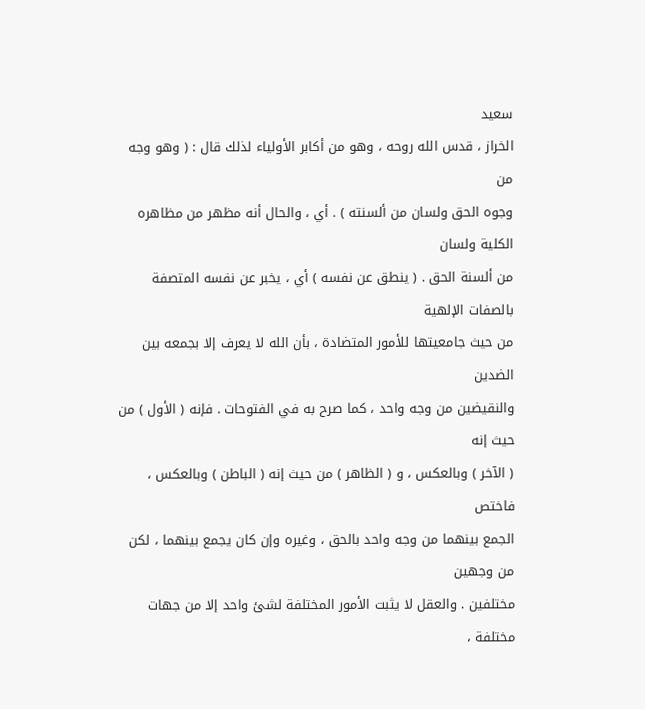سعيد
الخراز ، قدس الله روحه ، وهو من أكابر الأولياء لذلك قال : ( وهو وجه من
وجوه الحق ولسان من ألسنته ) . أي ، والحال أنه مظهر من مظاهره الكلية ولسان
من ألسنة الحق . ( ينطق عن نفسه ) أي ، يخبر عن نفسه المتصفة بالصفات الإلهية
من حيث جامعيتها للأمور المتضادة ، بأن الله لا يعرف إلا بجمعه بين الضدين
والنقيضين من وجه واحد ، كما صرح به في الفتوحات . فإنه ( الأول ) من حيث إنه
( الآخر ) وبالعكس ، و ( الظاهر ) من حيث إنه ( الباطن ) وبالعكس ، فاختص
الجمع بينهما من وجه واحد بالحق ، وغيره وإن كان يجمع بينهما ، لكن من وجهين
مختلفين . والعقل لا يثبت الأمور المختلفة لشئ واحد إلا من جهات مختلفة ،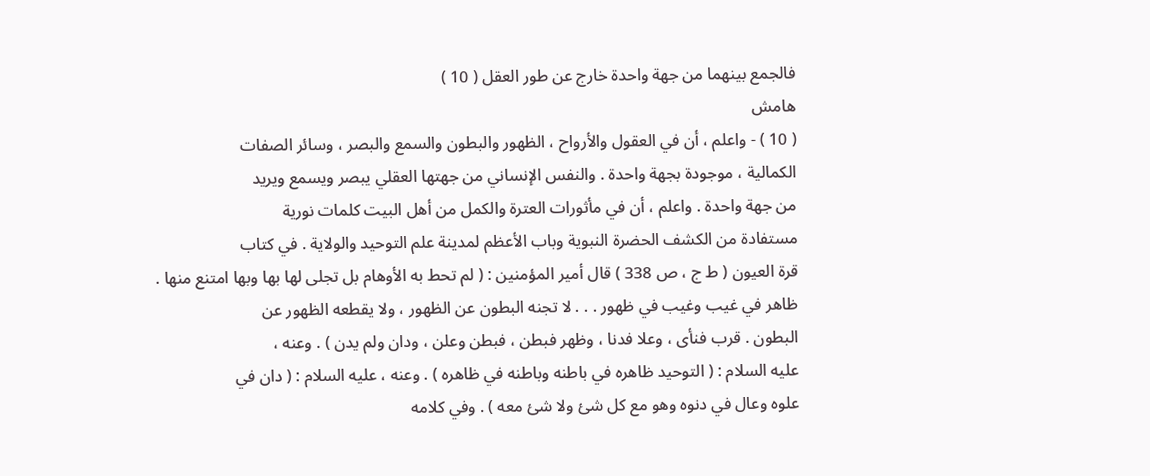فالجمع بينهما من جهة واحدة خارج عن طور العقل ( 10 )
هامش
( 10 ) - واعلم ، أن في العقول والأرواح ، الظهور والبطون والسمع والبصر ، وسائر الصفات
الكمالية ، موجودة بجهة واحدة . والنفس الإنساني من جهتها العقلي يبصر ويسمع ويريد
من جهة واحدة . واعلم ، أن في مأثورات العترة والكمل من أهل البيت كلمات نورية
مستفادة من الكشف الحضرة النبوية وباب الأعظم لمدينة علم التوحيد والولاية . في كتاب
قرة العيون ( ط ج ، ص 338 ) قال أمير المؤمنين : ( لم تحط به الأوهام بل تجلى لها بها وبها امتنع منها .
ظاهر في غيب وغيب في ظهور . . . لا تجنه البطون عن الظهور ، ولا يقطعه الظهور عن
البطون . قرب فنأى ، وعلا فدنا ، وظهر فبطن ، فبطن وعلن ، ودان ولم يدن ) . وعنه ،
عليه السلام : ( التوحيد ظاهره في باطنه وباطنه في ظاهره ) . وعنه ، عليه السلام : ( دان في
علوه وعال في دنوه وهو مع كل شئ ولا شئ معه ) . وفي كلامه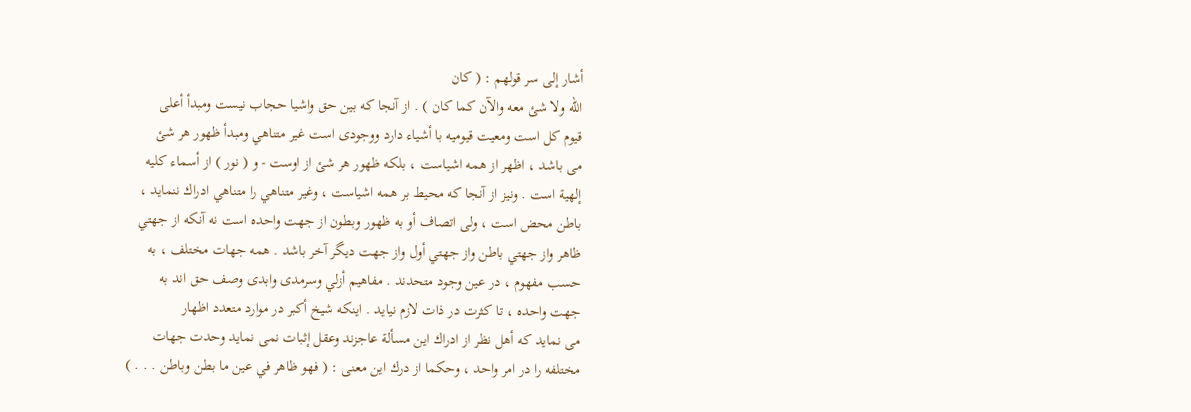أشار إلى سر قولهم : ( كان
الله ولا شئ معه والآن كما كان ) . از آنجا كه بين حق واشيا حجاب نيست ومبدأ أعلى
قيوم كل است ومعيت قيوميه با أشياء دارد ووجودى است غير متناهي ومبدأ ظهور هر شئ
مى باشد ، اظهر از همه اشياست ، بلكه ظهور هر شئ از اوست - و ( نور ) از أسماء كليه
إلهية است . ونيز از آنجا كه محيط بر همه اشياست ، وغير متناهي را متناهي ادراك ننمايد ،
باطن محض است ، ولى اتصاف أو به ظهور وبطون از جهت واحده است نه آنكه از جهتي
ظاهر واز جهتي باطن واز جهتي أول واز جهت ديگر آخر باشد . همه جهات مختلف ، به
حسب مفهوم ، در عين وجود متحدند . مفاهيم أزلي وسرمدى وابدى وصف حق اند به
جهت واحده ، تا كثرت در ذات لازم نيايد . اينكه شيخ أكبر در موارد متعدد اظهار
مى نمايد كه أهل نظر از ادراك اين مسألة عاجزند وعقل إثبات نمى نمايد وحدت جهات
مختلفه را در امر واحد ، وحكما از درك اين معنى : ( فهو ظاهر في عين ما بطن وباطن . . . )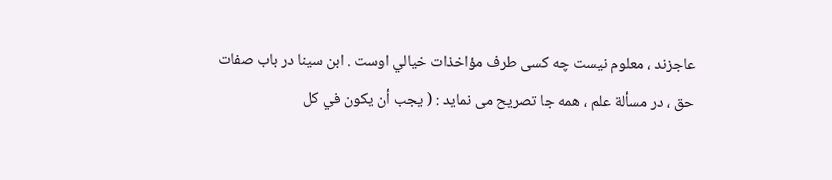عاجزند ، معلوم نيست چه كسى طرف مؤاخذات خيالي اوست . ابن سينا در باب صفات
حق ، در مسألة علم ، همه جا تصريح مى نمايد : ( يجب أن يكون في كل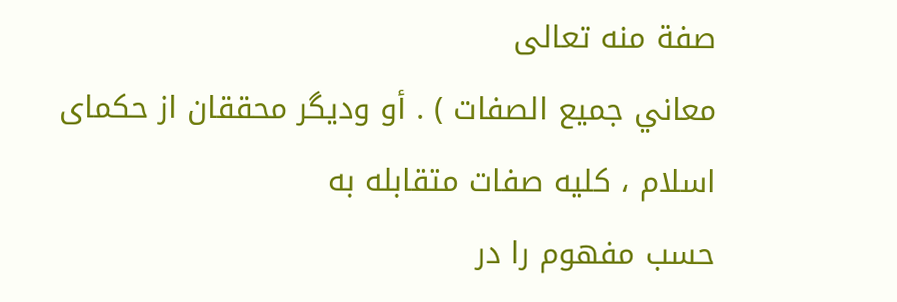صفة منه تعالى
معاني جميع الصفات ) . أو وديگر محققان از حكماى اسلام ، كليه صفات متقابله به
حسب مفهوم را در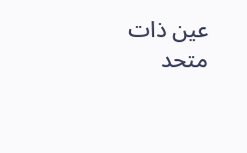عين ذات متحد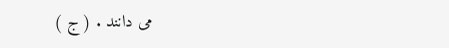مى دانند . ( ج )